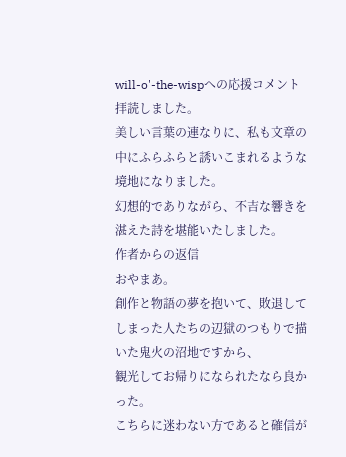will-o'-the-wispへの応援コメント
拝読しました。
美しい言葉の連なりに、私も文章の中にふらふらと誘いこまれるような境地になりました。
幻想的でありながら、不吉な響きを湛えた詩を堪能いたしました。
作者からの返信
おやまあ。
創作と物語の夢を抱いて、敗退してしまった人たちの辺獄のつもりで描いた鬼火の沼地ですから、
観光してお帰りになられたなら良かった。
こちらに迷わない方であると確信が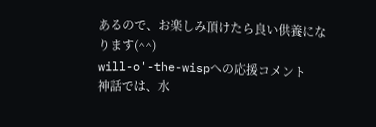あるので、お楽しみ頂けたら良い供養になります(^^)
will-o'-the-wispへの応援コメント
神話では、水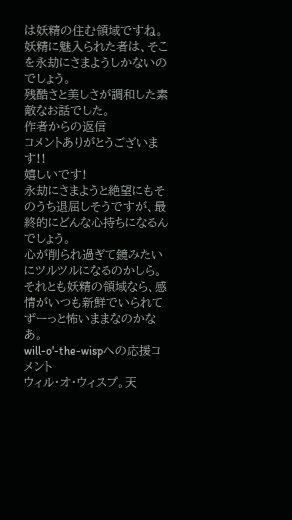は妖精の住む領域ですね。
妖精に魅入られた者は、そこを永劫にさまようしかないのでしょう。
残酷さと美しさが調和した素敵なお話でした。
作者からの返信
コメントありがとうございます!!
嬉しいです!
永劫にさまようと絶望にもそのうち退屈しそうですが、最終的にどんな心持ちになるんでしょう。
心が削られ過ぎて鏡みたいにツルツルになるのかしら。
それとも妖精の領域なら、感情がいつも新鮮でいられてずーっと怖いままなのかなあ。
will-o'-the-wispへの応援コメント
ウィル・オ・ウィスプ。天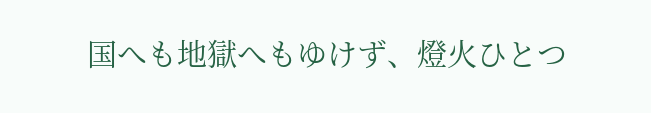国へも地獄へもゆけず、燈火ひとつ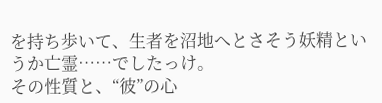を持ち歩いて、生者を沼地へとさそう妖精というか亡霊……でしたっけ。
その性質と、“彼”の心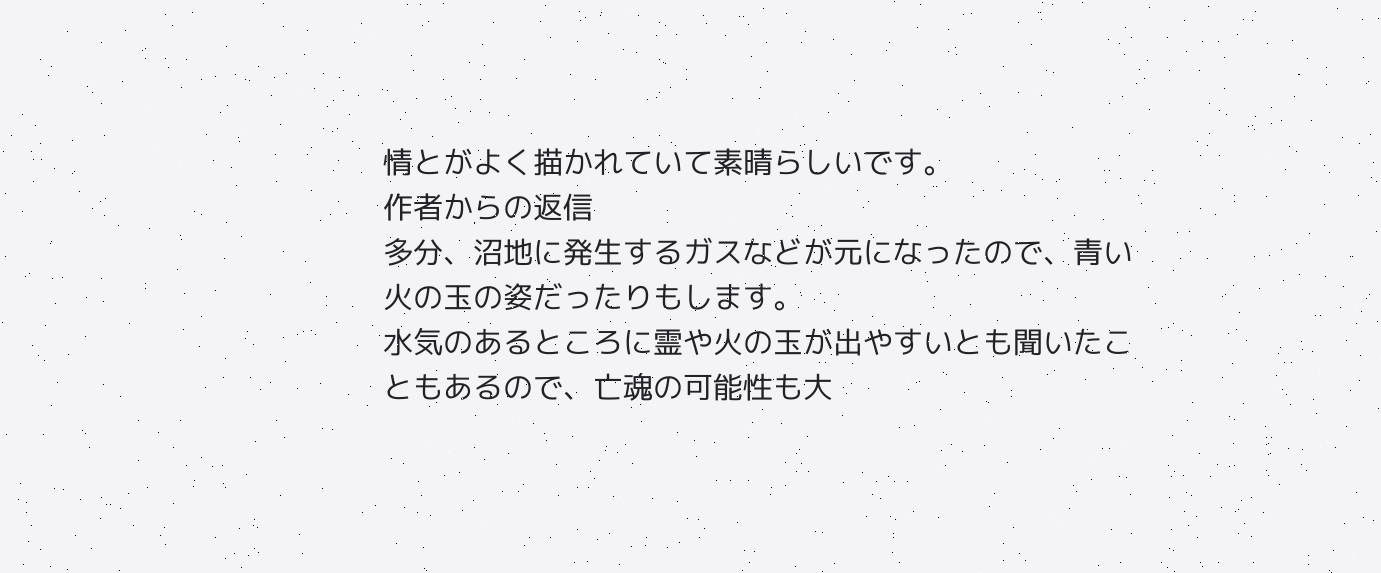情とがよく描かれていて素晴らしいです。
作者からの返信
多分、沼地に発生するガスなどが元になったので、青い火の玉の姿だったりもします。
水気のあるところに霊や火の玉が出やすいとも聞いたこともあるので、亡魂の可能性も大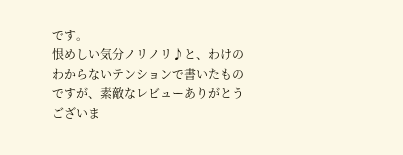です。
恨めしい気分ノリノリ♪と、わけのわからないテンションで書いたものですが、素敵なレビューありがとうございま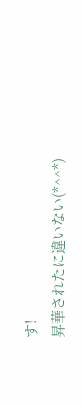す!
昇華されたに違いない(*^^*)